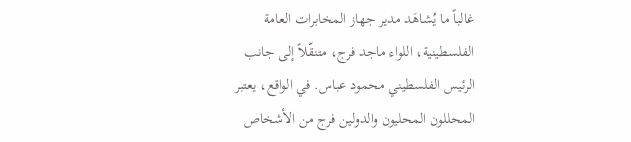غالباً ما يُشاهَد مدير جهاز المخابرات العامة الفلسطينية، اللواء ماجد فرج، متنقّلاً إلى جانب الرئيس الفلسطيني محمود عباس. في الواقع، يعتبر المحللون المحليون والدولين فرج من الأشخاص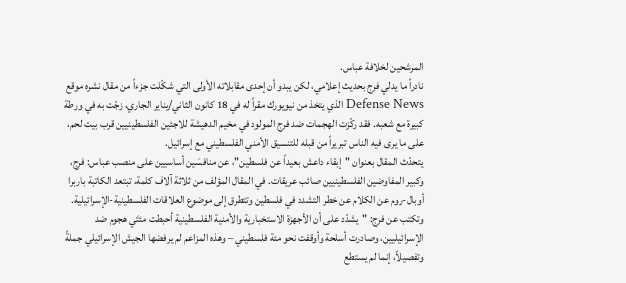المرشحين لخلافة عباس.
نادراً ما يدلي فرج بحديث إعلامي، لكن يبدو أن إحدى مقابلاته الأولى التي شكّلت جزءاً من مقال نشره موقع Defense News الذي يتخذ من نيويورك مقراً له في 18 كانون الثاني/يناير الجاري، زجّت به في ورطة كبيرة مع شعبه. فقد ركّزت الهجمات ضد فرج المولود في مخيم الدهيشة للاجئين الفلسطينيين قرب بيت لحم، على ما يرى فيه الناس تبريراً من قبله للتنسيق الأمني الفلسطيني مع إسرائيل.
يتحدّث المقال بعنوان "إبقاء داعش بعيداً عن فلسطين"، عن منافسَين أساسيين على منصب عباس: فرج، وكبير المفاوضين الفلسطينيين صائب عريقات. في المقال المؤلف من ثلاثة آلاف كلمة، تبتعد الكاتبة باربرا أوبال-روم عن الكلام عن خطر التشدد في فلسطين وتتطرق إلى موضوع العلاقات الفلسطينية-الإسرائيلية. وتكتب عن فرج: "يشدّد على أن الأجهزة الاستخبارية والأمنية الفلسطينية أحبطت مئتَي هجوم ضد الإسرائيليين، وصادرت أسلحة وأوقفت نحو مئة فلسطيني – وهذه المزاعم لم يرفضها الجيش الإسرائيلي جملةً وتفصيلاً، إنما لم يستطع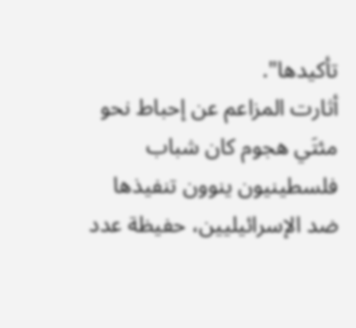تأكيدها".
أثارت المزاعم عن إحباط نحو مئتَي هجوم كان شباب فلسطينيون ينوون تنفيذها ضد الإسرائيليين، حفيظة عدد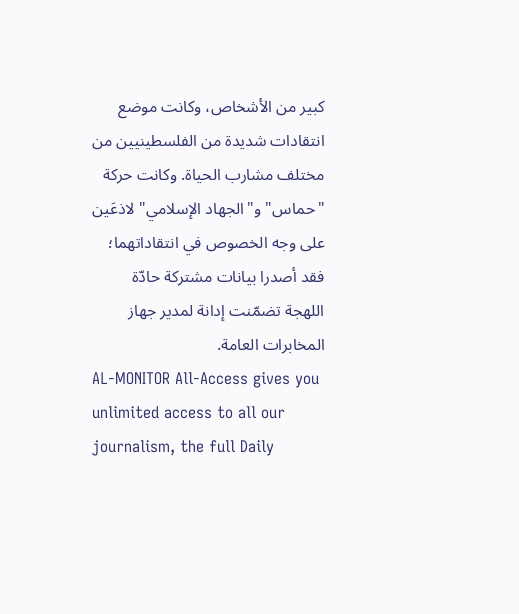كبير من الأشخاص، وكانت موضع انتقادات شديدة من الفلسطينيين من مختلف مشارب الحياة. وكانت حركة "حماس" و"الجهاد الإسلامي" لاذعَين على وجه الخصوص في انتقاداتهما؛ فقد أصدرا بيانات مشتركة حادّة اللهجة تضمّنت إدانة لمدير جهاز المخابرات العامة.
AL-MONITOR All-Access gives you unlimited access to all our journalism, the full Daily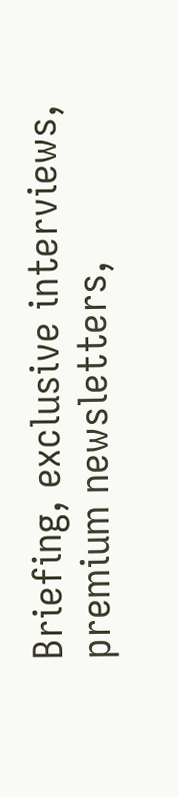Briefing, exclusive interviews, premium newsletters,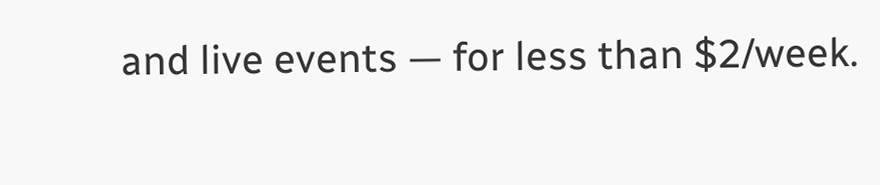and live events — for less than $2/week.